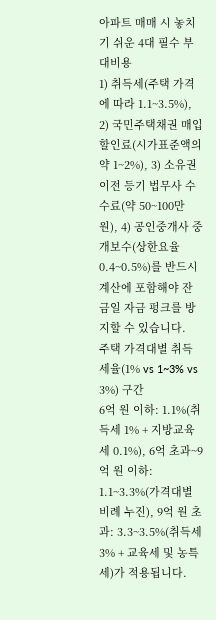아파트 매매 시 놓치기 쉬운 4대 필수 부대비용
1) 취득세(주택 가격에 따라 1.1~3.5%), 2) 국민주택채권 매입 할인료(시가표준액의 약 1~2%), 3) 소유권 이전 등기 법무사 수수료(약 50~100만 원), 4) 공인중개사 중개보수(상한요율 0.4~0.5%)를 반드시 계산에 포함해야 잔금일 자금 펑크를 방지할 수 있습니다.
주택 가격대별 취득세율(1% vs 1~3% vs 3%) 구간
6억 원 이하: 1.1%(취득세 1% + 지방교육세 0.1%), 6억 초과~9억 원 이하: 1.1~3.3%(가격대별 비례 누진), 9억 원 초과: 3.3~3.5%(취득세 3% + 교육세 및 농특세)가 적용됩니다.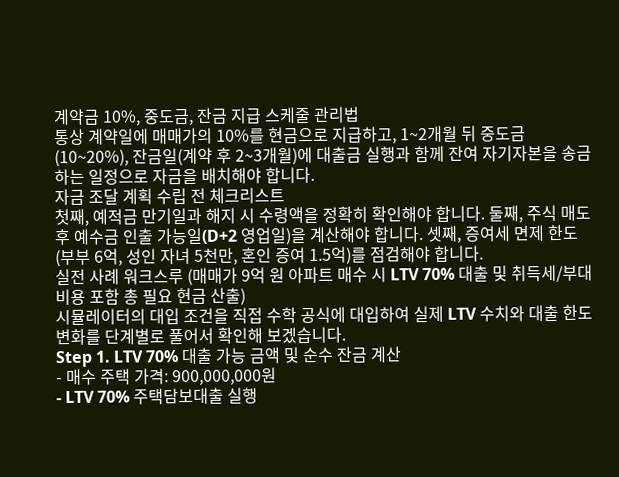계약금 10%, 중도금, 잔금 지급 스케줄 관리법
통상 계약일에 매매가의 10%를 현금으로 지급하고, 1~2개월 뒤 중도금(10~20%), 잔금일(계약 후 2~3개월)에 대출금 실행과 함께 잔여 자기자본을 송금하는 일정으로 자금을 배치해야 합니다.
자금 조달 계획 수립 전 체크리스트
첫째, 예적금 만기일과 해지 시 수령액을 정확히 확인해야 합니다. 둘째, 주식 매도 후 예수금 인출 가능일(D+2 영업일)을 계산해야 합니다. 셋째, 증여세 면제 한도(부부 6억, 성인 자녀 5천만, 혼인 증여 1.5억)를 점검해야 합니다.
실전 사례 워크스루 (매매가 9억 원 아파트 매수 시 LTV 70% 대출 및 취득세/부대비용 포함 총 필요 현금 산출)
시뮬레이터의 대입 조건을 직접 수학 공식에 대입하여 실제 LTV 수치와 대출 한도 변화를 단계별로 풀어서 확인해 보겠습니다.
Step 1. LTV 70% 대출 가능 금액 및 순수 잔금 계산
- 매수 주택 가격: 900,000,000원
- LTV 70% 주택담보대출 실행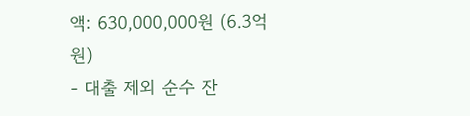액: 630,000,000원 (6.3억 원)
- 대출 제외 순수 잔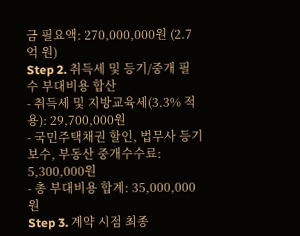금 필요액: 270,000,000원 (2.7억 원)
Step 2. 취득세 및 등기/중개 필수 부대비용 합산
- 취득세 및 지방교육세(3.3% 적용): 29,700,000원
- 국민주택채권 할인, 법무사 등기보수, 부동산 중개수수료: 5,300,000원
- 총 부대비용 합계: 35,000,000원
Step 3. 계약 시점 최종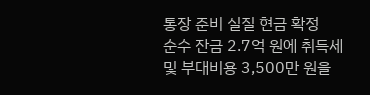통장 준비 실질 현금 확정
순수 잔금 2.7억 원에 취득세 및 부대비용 3,500만 원을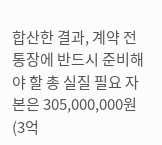합산한 결과, 계약 전 통장에 반드시 준비해야 할 총 실질 필요 자본은 305,000,000원(3억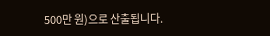500만 원)으로 산출됩니다.